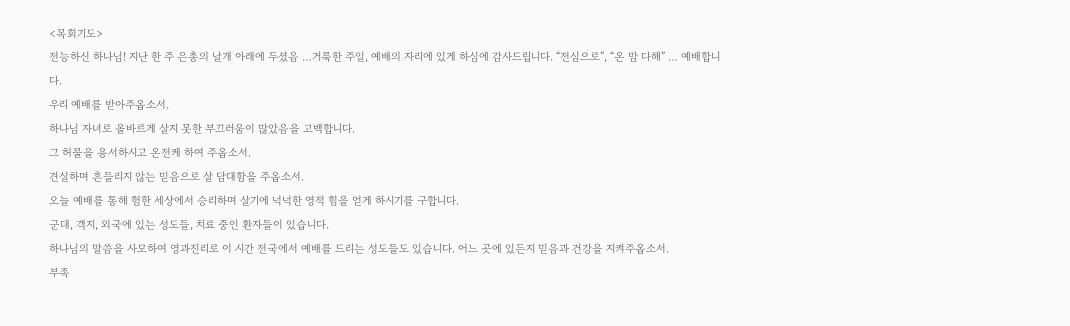<목회기도>
전능하신 하나님! 지난 한 주 은총의 날개 아래에 두셨음 …거룩한 주일, 예배의 자리에 있게 하심에 감사드립니다. “전심으로”, “온 맘 다해” … 예배합니다.
우리 예배를 받아주옵소서.
하나님 자녀로 올바르게 살지 못한 부끄러움이 많았음을 고백합니다.
그 허물을 용서하시고 온전케 하여 주옵소서.
견실하며 흔들리지 않는 믿음으로 살 담대함을 주옵소서.
오늘 예배를 통해 험한 세상에서 승리하며 살기에 넉넉한 영적 힘을 얻게 하시기를 구합니다.
군대, 객지, 외국에 있는 성도들, 치료 중인 환자들이 있습니다.
하나님의 말씀을 사모하여 영과진리로 이 시간 전국에서 예배를 드리는 성도들도 있습니다. 어느 곳에 있든지 믿음과 건강을 지켜주옵소서.
부족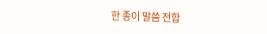한 종이 말씀 전합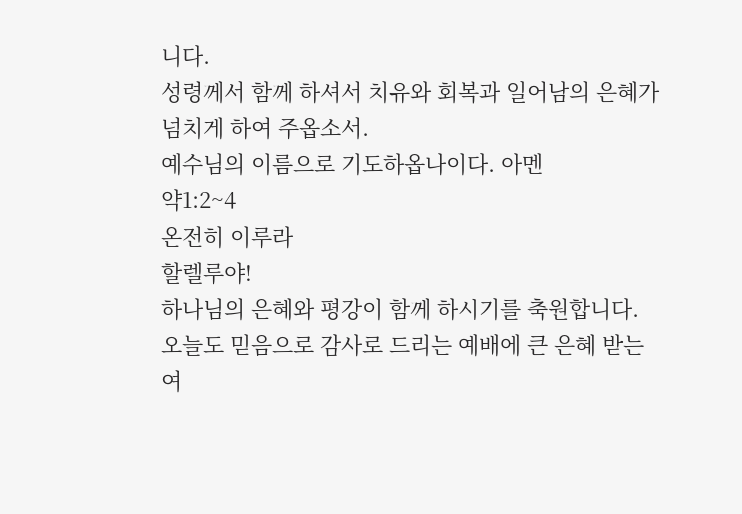니다.
성령께서 함께 하셔서 치유와 회복과 일어남의 은혜가 넘치게 하여 주옵소서.
예수님의 이름으로 기도하옵나이다. 아멘
약1:2~4
온전히 이루라
할렐루야!
하나님의 은혜와 평강이 함께 하시기를 축원합니다.
오늘도 믿음으로 감사로 드리는 예배에 큰 은혜 받는 여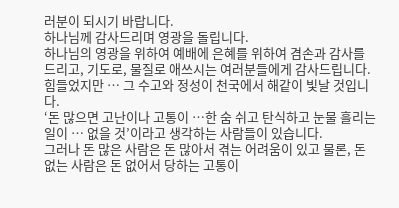러분이 되시기 바랍니다.
하나님께 감사드리며 영광을 돌립니다.
하나님의 영광을 위하여 예배에 은혜를 위하여 겸손과 감사를 드리고, 기도로, 물질로 애쓰시는 여러분들에게 감사드립니다.
힘들었지만 … 그 수고와 정성이 천국에서 해같이 빛날 것입니다.
‘돈 많으면 고난이나 고통이 …한 숨 쉬고 탄식하고 눈물 흘리는 일이 … 없을 것’이라고 생각하는 사람들이 있습니다.
그러나 돈 많은 사람은 돈 많아서 겪는 어려움이 있고 물론, 돈 없는 사람은 돈 없어서 당하는 고통이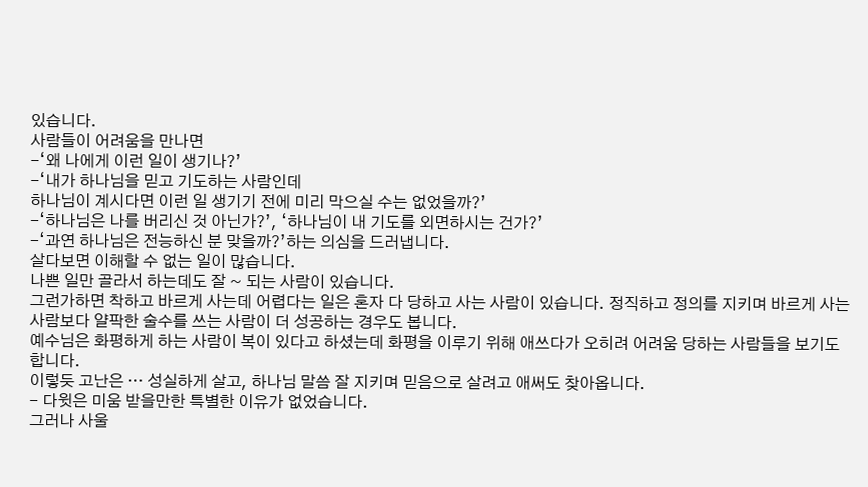있습니다.
사람들이 어려움을 만나면
-‘왜 나에게 이런 일이 생기나?’
-‘내가 하나님을 믿고 기도하는 사람인데
하나님이 계시다면 이런 일 생기기 전에 미리 막으실 수는 없었을까?’
-‘하나님은 나를 버리신 것 아닌가?’, ‘하나님이 내 기도를 외면하시는 건가?’
-‘과연 하나님은 전능하신 분 맞을까?’하는 의심을 드러냅니다.
살다보면 이해할 수 없는 일이 많습니다.
나쁜 일만 골라서 하는데도 잘 ~ 되는 사람이 있습니다.
그런가하면 착하고 바르게 사는데 어렵다는 일은 혼자 다 당하고 사는 사람이 있습니다. 정직하고 정의를 지키며 바르게 사는 사람보다 얄팍한 술수를 쓰는 사람이 더 성공하는 경우도 봅니다.
예수님은 화평하게 하는 사람이 복이 있다고 하셨는데 화평을 이루기 위해 애쓰다가 오히려 어려움 당하는 사람들을 보기도 합니다.
이렇듯 고난은 … 성실하게 살고, 하나님 말씀 잘 지키며 믿음으로 살려고 애써도 찾아옵니다.
- 다윗은 미움 받을만한 특별한 이유가 없었습니다.
그러나 사울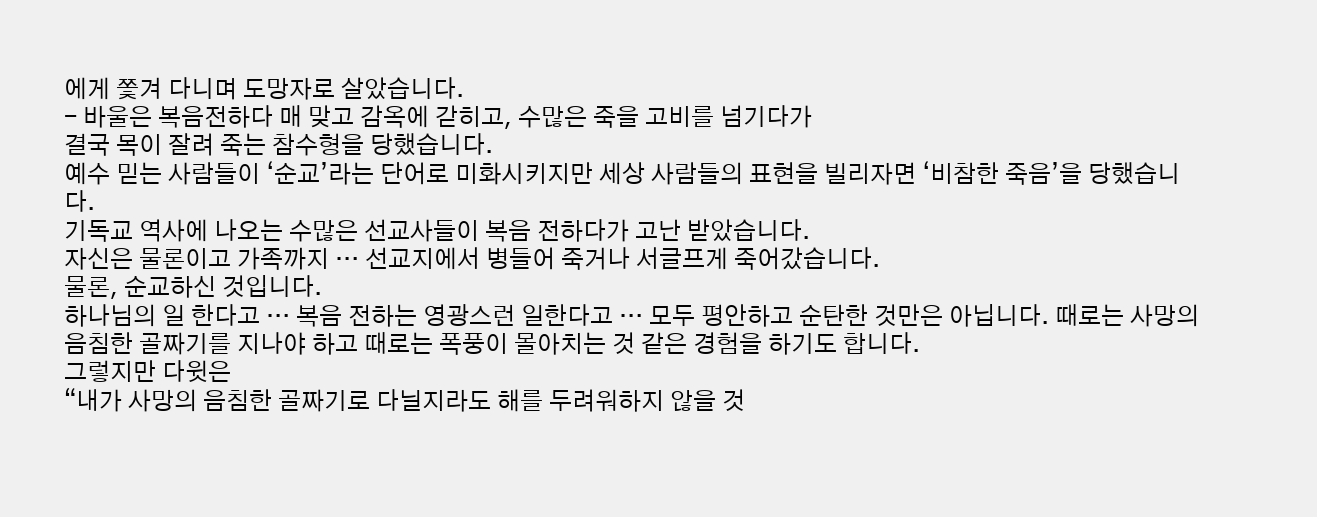에게 쫓겨 다니며 도망자로 살았습니다.
- 바울은 복음전하다 매 맞고 감옥에 갇히고, 수많은 죽을 고비를 넘기다가
결국 목이 잘려 죽는 참수형을 당했습니다.
예수 믿는 사람들이 ‘순교’라는 단어로 미화시키지만 세상 사람들의 표현을 빌리자면 ‘비참한 죽음’을 당했습니다.
기독교 역사에 나오는 수많은 선교사들이 복음 전하다가 고난 받았습니다.
자신은 물론이고 가족까지 … 선교지에서 병들어 죽거나 서글프게 죽어갔습니다.
물론, 순교하신 것입니다.
하나님의 일 한다고 … 복음 전하는 영광스런 일한다고 … 모두 평안하고 순탄한 것만은 아닙니다. 때로는 사망의 음침한 골짜기를 지나야 하고 때로는 폭풍이 몰아치는 것 같은 경험을 하기도 합니다.
그렇지만 다윗은
“내가 사망의 음침한 골짜기로 다닐지라도 해를 두려워하지 않을 것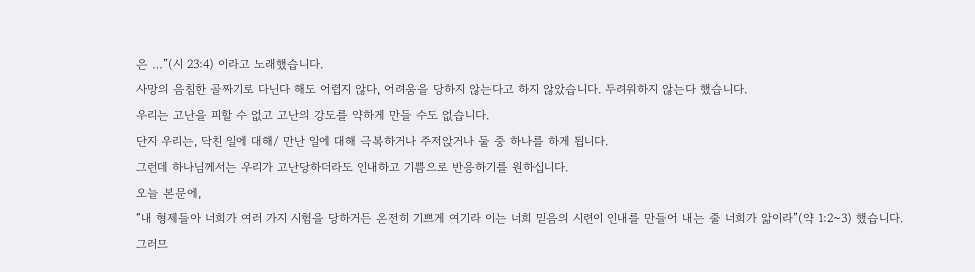은 …”(시 23:4) 이라고 노래했습니다.
사망의 음침한 골짜기로 다닌다 해도 어렵지 않다, 어려움을 당하지 않는다고 하지 않았습니다. 두려워하지 않는다 했습니다.
우리는 고난을 피할 수 없고 고난의 강도를 약하게 만들 수도 없습니다.
단지 우리는, 닥친 일에 대해/ 만난 일에 대해 극복하거나 주저앉거나 둘 중 하나를 하게 됩니다.
그런데 하나님께서는 우리가 고난당하더라도 인내하고 기쁨으로 반응하기를 원하십니다.
오늘 본문에,
“내 형제들아 너희가 여러 가지 시험을 당하거든 온전히 기쁘게 여기라 이는 너희 믿음의 시련이 인내를 만들어 내는 줄 너희가 앎이라”(약 1:2~3) 했습니다.
그러므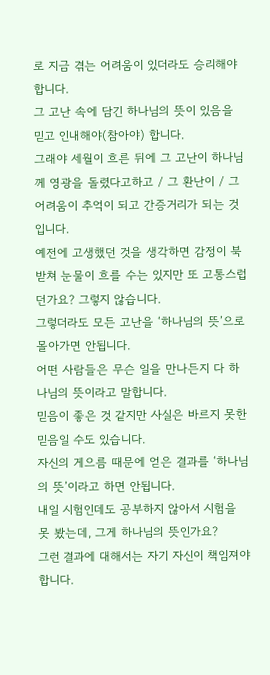로 지금 겪는 어려움이 있더라도 승리해야 합니다.
그 고난 속에 담긴 하나님의 뜻이 있음을 믿고 인내해야(참아야) 합니다.
그래야 세월이 흐른 뒤에 그 고난이 하나님께 영광을 돌렸다고하고 / 그 환난이 / 그 어려움이 추억이 되고 간증거리가 되는 것입니다.
예전에 고생했던 것을 생각하면 감정이 북받쳐 눈물이 흐를 수는 있지만 또 고통스럽던가요? 그렇지 않습니다.
그렇더라도 모든 고난을 ‘하나님의 뜻’으로 몰아가면 안됩니다.
어떤 사람들은 무슨 일을 만나든지 다 하나님의 뜻이라고 말합니다.
믿음이 좋은 것 같지만 사실은 바르지 못한 믿음일 수도 있습니다.
자신의 게으름 때문에 얻은 결과를 ‘하나님의 뜻’이라고 하면 안됩니다.
내일 시험인데도 공부하지 않아서 시험을 못 봤는데, 그게 하나님의 뜻인가요?
그런 결과에 대해서는 자기 자신이 책임져야 합니다.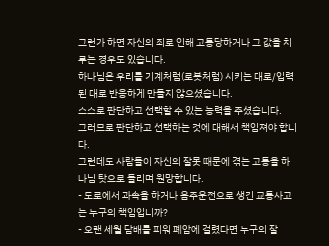그런가 하면 자신의 죄로 인해 고통당하거나 그 값을 치루는 경우도 있습니다.
하나님은 우리를 기계처럼(로봇처럼) 시키는 대로/입력된 대로 반응하게 만들지 않으셨습니다.
스스로 판단하고 선택할 수 있는 능력을 주셨습니다.
그러므로 판단하고 선택하는 것에 대해서 책임져야 합니다.
그런데도 사람들이 자신의 잘못 때문에 겪는 고통을 하나님 탓으로 돌리며 원망합니다.
- 도로에서 과속을 하거나 음주운전으로 생긴 교통사고는 누구의 책임입니까?
- 오랜 세월 담배를 피워 폐암에 걸렸다면 누구의 잘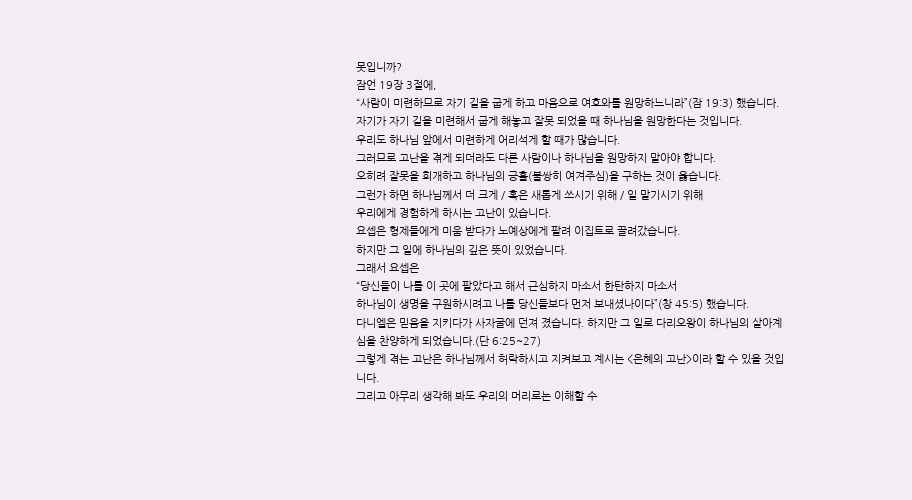못입니까?
잠언 19장 3절에,
“사람이 미련하므로 자기 길을 굽게 하고 마음으로 여호와를 원망하느니라”(잠 19:3) 했습니다. 자기가 자기 길을 미련해서 굽게 해놓고 잘못 되었을 때 하나님을 원망한다는 것입니다.
우리도 하나님 앞에서 미련하게 어리석게 할 때가 많습니다.
그러므로 고난을 겪게 되더라도 다른 사람이나 하나님을 원망하지 말아야 합니다.
오히려 잘못을 회개하고 하나님의 긍휼(불쌍히 여겨주심)을 구하는 것이 옳습니다.
그런가 하면 하나님께서 더 크게 / 혹은 새롭게 쓰시기 위해 / 일 맡기시기 위해
우리에게 경험하게 하시는 고난이 있습니다.
요셉은 형제들에게 미움 받다가 노예상에게 팔려 이집트로 끌려갔습니다.
하지만 그 일에 하나님의 깊은 뜻이 있었습니다.
그래서 요셉은
“당신들이 나를 이 곳에 팔았다고 해서 근심하지 마소서 한탄하지 마소서
하나님이 생명을 구원하시려고 나를 당신들보다 먼저 보내셨나이다”(창 45:5) 했습니다.
다니엘은 믿음을 지키다가 사자굴에 던져 졌습니다. 하지만 그 일로 다리오왕이 하나님의 살아계심을 찬양하게 되었습니다.(단 6:25~27)
그렇게 겪는 고난은 하나님께서 허락하시고 지켜보고 계시는 <은혜의 고난>이라 할 수 있을 것입니다.
그리고 아무리 생각해 봐도 우리의 머리로는 이해할 수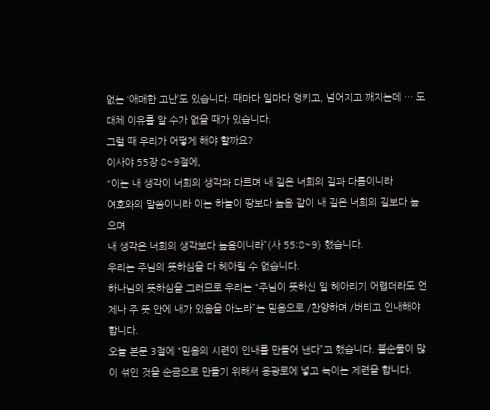없는 ‘애매한 고난’도 있습니다. 때마다 일마다 엉키고, 넘어지고 깨지는데 … 도대체 이유를 알 수가 없을 때가 있습니다.
그럴 때 우리가 어떻게 해야 할까요?
이사야 55장 8~9절에,
“이는 내 생각이 너희의 생각과 다르며 내 길은 너희의 길과 다름이니라
여호와의 말씀이니라 이는 하늘이 땅보다 높음 같이 내 길은 너희의 길보다 높으며
내 생각은 너희의 생각보다 높음이니라”(사 55:8~9) 했습니다.
우리는 주님의 뜻하심을 다 헤아릴 수 없습니다.
하나님의 뜻하심을 그러므로 우리는 “주님이 뜻하신 일 헤아리기 어렵더라도 언제나 주 뜻 안에 내가 있음을 아노라”는 믿음으로 /찬양하며 /버티고 인내해야 합니다.
오늘 본문 3절에 “믿음의 시련이 인내를 만들어 낸다”고 했습니다. 불순물이 많이 섞인 것을 순금으로 만들기 위해서 용광로에 넣고 녹이는 제련을 합니다.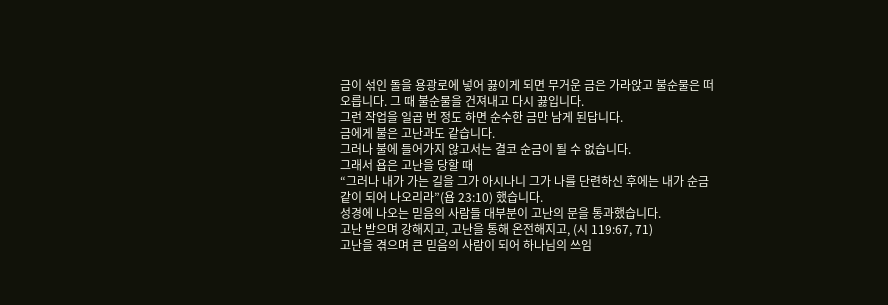금이 섞인 돌을 용광로에 넣어 끓이게 되면 무거운 금은 가라앉고 불순물은 떠오릅니다. 그 때 불순물을 건져내고 다시 끓입니다.
그런 작업을 일곱 번 정도 하면 순수한 금만 남게 된답니다.
금에게 불은 고난과도 같습니다.
그러나 불에 들어가지 않고서는 결코 순금이 될 수 없습니다.
그래서 욥은 고난을 당할 때
“그러나 내가 가는 길을 그가 아시나니 그가 나를 단련하신 후에는 내가 순금 같이 되어 나오리라”(욥 23:10) 했습니다.
성경에 나오는 믿음의 사람들 대부분이 고난의 문을 통과했습니다.
고난 받으며 강해지고, 고난을 통해 온전해지고, (시 119:67, 71)
고난을 겪으며 큰 믿음의 사람이 되어 하나님의 쓰임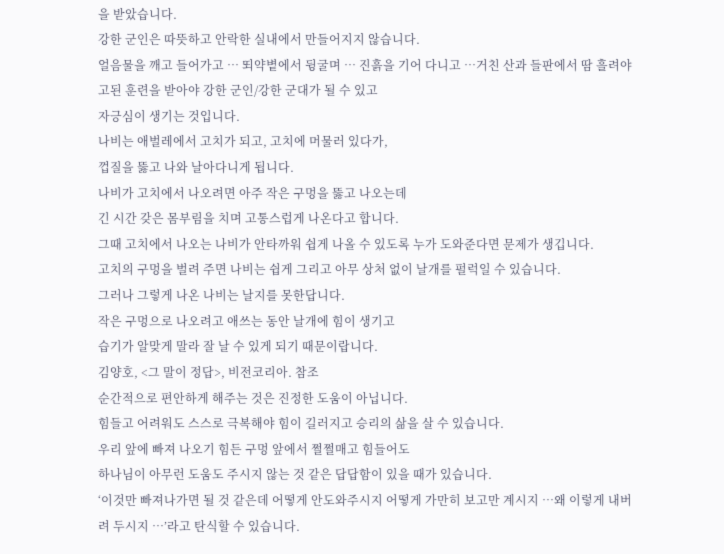을 받았습니다.
강한 군인은 따뜻하고 안락한 실내에서 만들어지지 않습니다.
얼음물을 깨고 들어가고 … 뙤약볕에서 뒹굴며 … 진흙을 기어 다니고 …거친 산과 들판에서 땀 흘려야 고된 훈련을 받아야 강한 군인/강한 군대가 될 수 있고
자긍심이 생기는 것입니다.
나비는 애벌레에서 고치가 되고, 고치에 머물러 있다가,
껍질을 뚫고 나와 날아다니게 됩니다.
나비가 고치에서 나오려면 아주 작은 구멍을 뚫고 나오는데
긴 시간 갖은 몸부림을 치며 고통스럽게 나온다고 합니다.
그때 고치에서 나오는 나비가 안타까워 쉽게 나올 수 있도록 누가 도와준다면 문제가 생깁니다.
고치의 구멍을 벌려 주면 나비는 쉽게 그리고 아무 상처 없이 날개를 펄럭일 수 있습니다.
그러나 그렇게 나온 나비는 날지를 못한답니다.
작은 구멍으로 나오려고 애쓰는 동안 날개에 힘이 생기고
습기가 알맞게 말라 잘 날 수 있게 되기 때문이랍니다.
김양호, <그 말이 정답>, 비전코리아. 참조
순간적으로 편안하게 해주는 것은 진정한 도움이 아닙니다.
힘들고 어려워도 스스로 극복해야 힘이 길러지고 승리의 삶을 살 수 있습니다.
우리 앞에 빠져 나오기 힘든 구멍 앞에서 쩔쩔매고 힘들어도
하나님이 아무런 도움도 주시지 않는 것 같은 답답함이 있을 때가 있습니다.
‘이것만 빠져나가면 될 것 같은데 어떻게 안도와주시지 어떻게 가만히 보고만 계시지 …왜 이렇게 내버려 두시지 …’라고 탄식할 수 있습니다.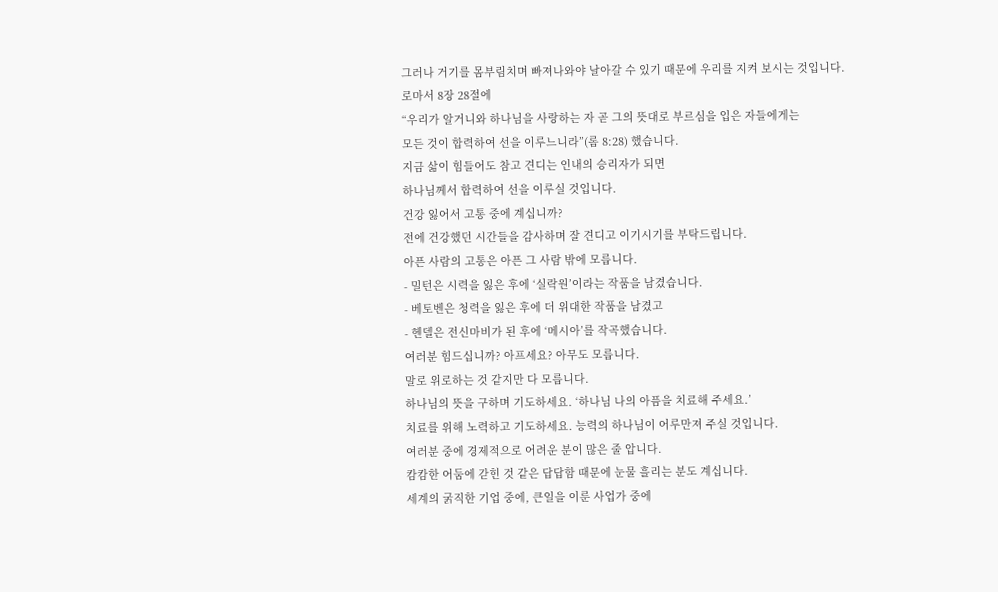그러나 거기를 몸부림치며 빠져나와야 날아갈 수 있기 때문에 우리를 지켜 보시는 것입니다.
로마서 8장 28절에
“우리가 알거니와 하나님을 사랑하는 자 곧 그의 뜻대로 부르심을 입은 자들에게는
모든 것이 합력하여 선을 이루느니라”(롬 8:28) 했습니다.
지금 삶이 힘들어도 참고 견디는 인내의 승리자가 되면
하나님께서 합력하여 선을 이루실 것입니다.
건강 잃어서 고통 중에 계십니까?
전에 건강했던 시간들을 감사하며 잘 견디고 이기시기를 부탁드립니다.
아픈 사람의 고통은 아픈 그 사람 밖에 모릅니다.
- 밀턴은 시력을 잃은 후에 ‘실락원’이라는 작품을 남겼습니다.
- 베토벤은 청력을 잃은 후에 더 위대한 작품을 남겼고
- 헨델은 전신마비가 된 후에 ‘메시아’를 작곡했습니다.
여러분 힘드십니까? 아프세요? 아무도 모릅니다.
말로 위로하는 것 같지만 다 모릅니다.
하나님의 뜻을 구하며 기도하세요. ‘하나님 나의 아픔을 치료해 주세요.’
치료를 위해 노력하고 기도하세요. 능력의 하나님이 어루만져 주실 것입니다.
여러분 중에 경제적으로 어려운 분이 많은 줄 압니다.
캄캄한 어둠에 갇힌 것 같은 답답함 때문에 눈물 흘리는 분도 계십니다.
세계의 굵직한 기업 중에, 큰일을 이룬 사업가 중에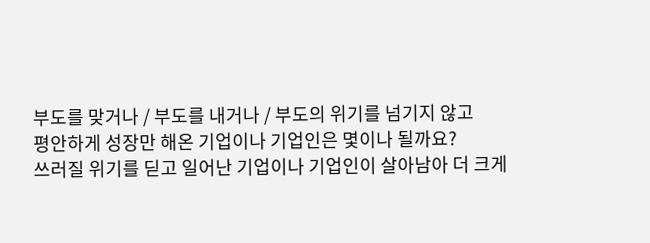부도를 맞거나 / 부도를 내거나 / 부도의 위기를 넘기지 않고
평안하게 성장만 해온 기업이나 기업인은 몇이나 될까요?
쓰러질 위기를 딛고 일어난 기업이나 기업인이 살아남아 더 크게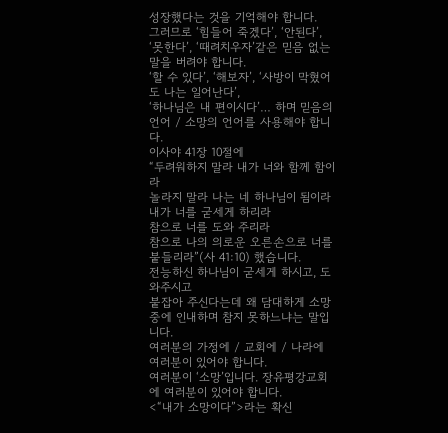성장했다는 것을 기억해야 합니다.
그러므로 ‘힘들어 죽겠다’, ‘안된다’, ‘못한다’, ‘때려치우자’같은 믿음 없는 말을 버려야 합니다.
‘할 수 있다’, ‘해보자’, ‘사방이 막혔어도 나는 일어난다’,
‘하나님은 내 편이시다’… 하며 믿음의 언어 / 소망의 언어를 사용해야 합니다.
이사야 41장 10절에
“두려워하지 말라 내가 너와 함께 함이라
놀라지 말라 나는 네 하나님이 됨이라 내가 너를 굳세게 하리라
참으로 너를 도와 주리라
참으로 나의 의로운 오른손으로 너를 붙들리라”(사 41:10) 했습니다.
전능하신 하나님이 굳세게 하시고, 도와주시고
붙잡아 주신다는데 왜 담대하게 소망 중에 인내하며 참지 못하느냐는 말입니다.
여러분의 가정에 / 교회에 / 나라에 여러분이 있어야 합니다.
여러분이 ‘소망’입니다. 장유평강교회에 여러분이 있어야 합니다.
<“내가 소망이다”>라는 확신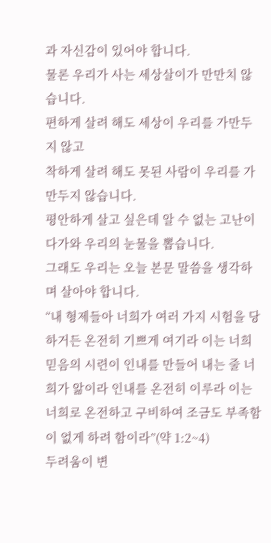과 자신감이 있어야 합니다.
물론 우리가 사는 세상살이가 만만치 않습니다.
편하게 살려 해도 세상이 우리를 가만두지 않고
착하게 살려 해도 못된 사람이 우리를 가만두지 않습니다.
평안하게 살고 싶은데 알 수 없는 고난이 다가와 우리의 눈물을 뽑습니다.
그래도 우리는 오늘 본문 말씀을 생각하며 살아야 합니다.
“내 형제들아 너희가 여러 가지 시험을 당하거든 온전히 기쁘게 여기라 이는 너희 믿음의 시련이 인내를 만들어 내는 줄 너희가 앎이라 인내를 온전히 이루라 이는 너희로 온전하고 구비하여 조금도 부족함이 없게 하려 함이라”(약 1:2~4)
두려움이 변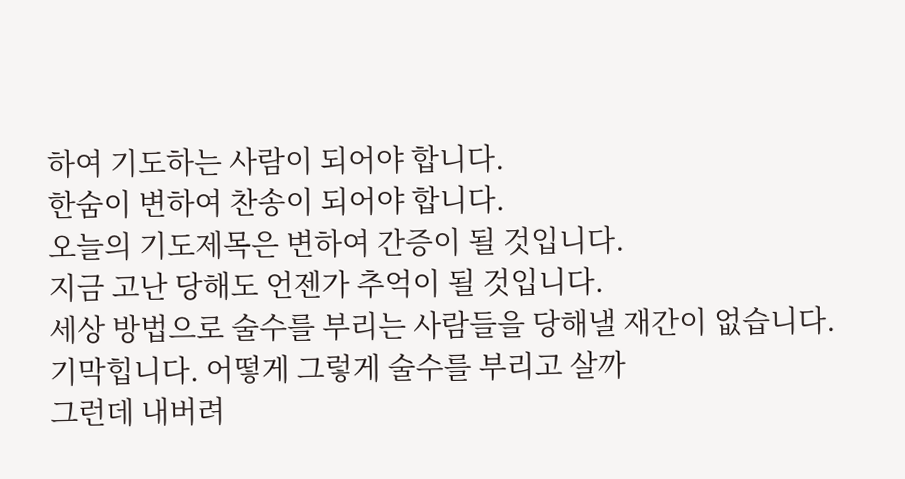하여 기도하는 사람이 되어야 합니다.
한숨이 변하여 찬송이 되어야 합니다.
오늘의 기도제목은 변하여 간증이 될 것입니다.
지금 고난 당해도 언젠가 추억이 될 것입니다.
세상 방법으로 술수를 부리는 사람들을 당해낼 재간이 없습니다.
기막힙니다. 어떻게 그렇게 술수를 부리고 살까
그런데 내버려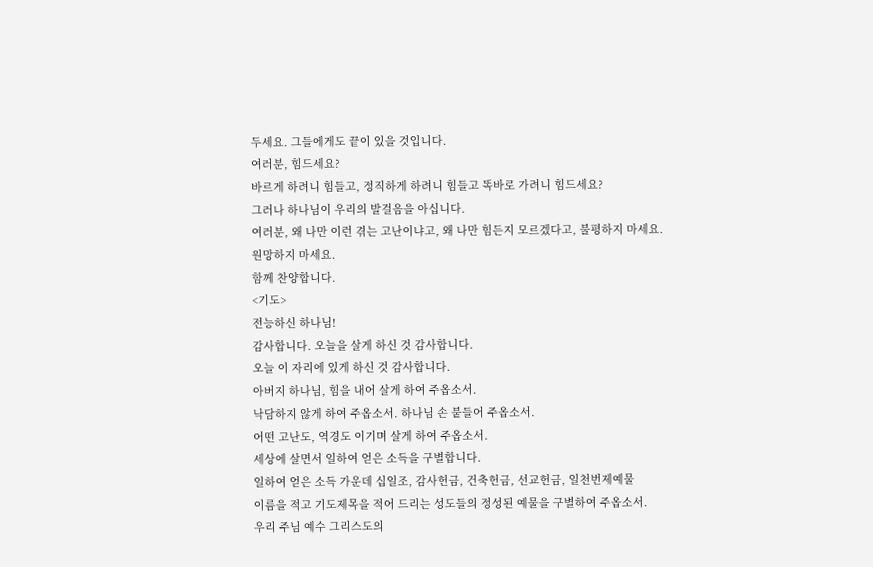두세요. 그들에게도 끝이 있을 것입니다.
여러분, 힘드세요?
바르게 하려니 힘들고, 정직하게 하려니 힘들고 똑바로 가려니 힘드세요?
그러나 하나님이 우리의 발걸음을 아십니다.
여러분, 왜 나만 이런 겪는 고난이냐고, 왜 나만 힘든지 모르겠다고, 불평하지 마세요.
원망하지 마세요.
함께 찬양합니다.
<기도>
전능하신 하나님!
감사합니다. 오늘을 살게 하신 것 감사합니다.
오늘 이 자리에 있게 하신 것 감사합니다.
아버지 하나님, 힘을 내어 살게 하여 주옵소서.
낙담하지 않게 하여 주옵소서. 하나님 손 붙들어 주옵소서.
어떤 고난도, 역경도 이기며 살게 하여 주옵소서.
세상에 살면서 일하여 얻은 소득을 구별합니다.
일하여 얻은 소득 가운데 십일조, 감사헌금, 건축헌금, 선교헌금, 일천번제예물
이름을 적고 기도제목을 적어 드리는 성도들의 정성된 예물을 구별하여 주옵소서.
우리 주님 예수 그리스도의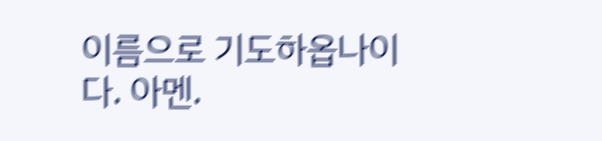이름으로 기도하옵나이다. 아멘.